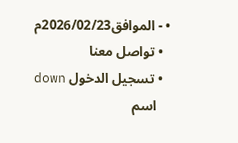• - الموافق2026/02/23م
  • تواصل معنا
  • تسجيل الدخول down
    اسم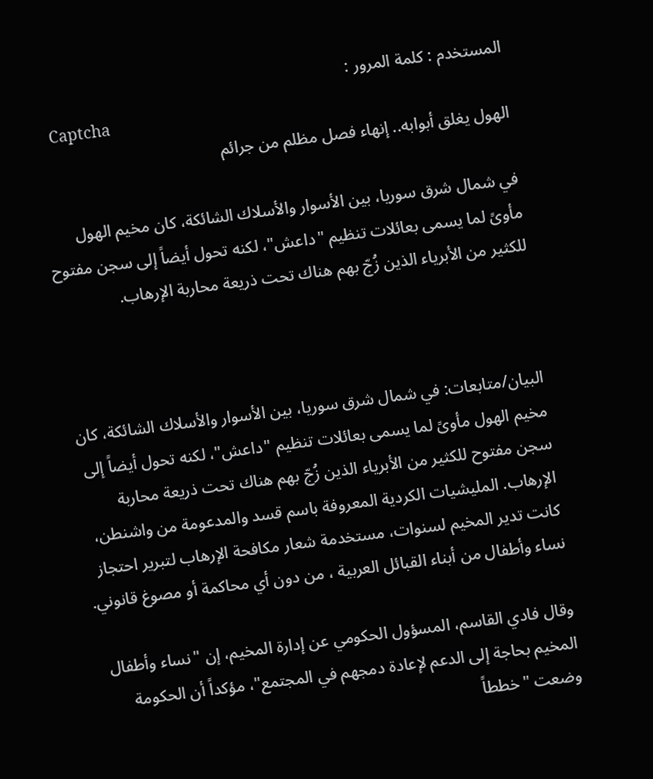المستخدم : كلمة المرور :
    Captcha
الهول يغلق أبوابه.. إنهاء فصل مظلم من جرائم

في شمال شرق سوريا، بين الأسوار والأسلاك الشائكة، كان مخيم الهول مأوىً لما يسمى بعائلات تنظيم "داعش"، لكنه تحول أيضاً إلى سجن مفتوح للكثير من الأبرياء الذين زُجّ بهم هناك تحت ذريعة محاربة الإرهاب.



البيان/متابعات: في شمال شرق سوريا، بين الأسوار والأسلاك الشائكة، كان مخيم الهول مأوىً لما يسمى بعائلات تنظيم "داعش"، لكنه تحول أيضاً إلى سجن مفتوح للكثير من الأبرياء الذين زُجّ بهم هناك تحت ذريعة محاربة الإرهاب. المليشيات الكردية المعروفة باسم قسد والمدعومة من واشنطن، كانت تدير المخيم لسنوات، مستخدمة شعار مكافحة الإرهاب لتبرير احتجاز نساء وأطفال من أبناء القبائل العربية ، من دون أي محاكمة أو مصوغ قانوني.

وقال فادي القاسم، المسؤول الحكومي عن إدارة المخيم، إن "نساء وأطفال المخيم بحاجة إلى الدعم لإعادة دمجهم في المجتمع"، مؤكداً أن الحكومة وضعت "خططاً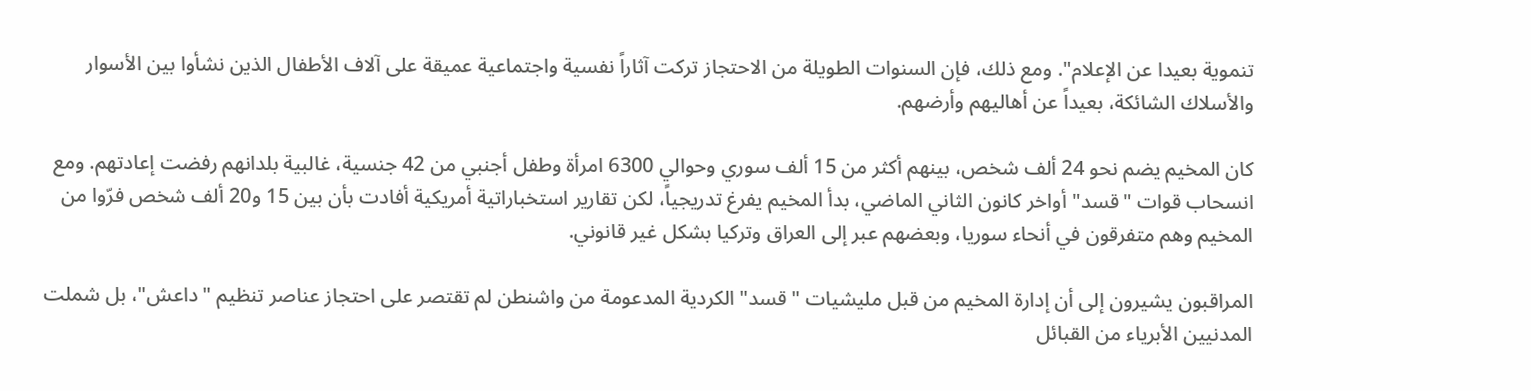تنموية بعيدا عن الإعلام". ومع ذلك، فإن السنوات الطويلة من الاحتجاز تركت آثاراً نفسية واجتماعية عميقة على آلاف الأطفال الذين نشأوا بين الأسوار والأسلاك الشائكة، بعيداً عن أهاليهم وأرضهم.

كان المخيم يضم نحو 24 ألف شخص، بينهم أكثر من 15 ألف سوري وحوالي 6300 امرأة وطفل أجنبي من 42 جنسية، غالبية بلدانهم رفضت إعادتهم. ومع انسحاب قوات "قسد" أواخر كانون الثاني الماضي، بدأ المخيم يفرغ تدريجياً، لكن تقارير استخباراتية أمريكية أفادت بأن بين 15 و20 ألف شخص فرّوا من المخيم وهم متفرقون في أنحاء سوريا، وبعضهم عبر إلى العراق وتركيا بشكل غير قانوني.

المراقبون يشيرون إلى أن إدارة المخيم من قبل مليشيات "قسد" الكردية المدعومة من واشنطن لم تقتصر على احتجاز عناصر تنظيم "داعش"، بل شملت المدنيين الأبرياء من القبائل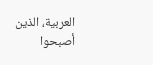العربية، الذين أصبحوا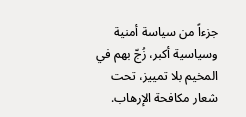جزءاً من سياسة أمنية وسياسية أكبر، زُجّ بهم في المخيم بلا تمييز، تحت شعار مكافحة الإرهاب.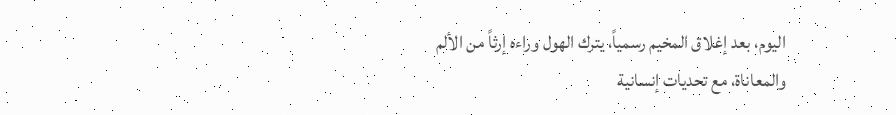اليوم، بعد إغلاق المخيم رسمياً، يترك الهول وراءه إرثاً من الألم والمعاناة، مع تحديات إنسانية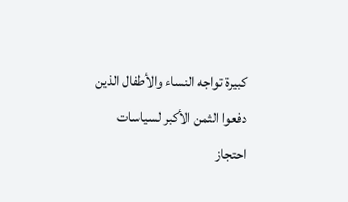كبيرة تواجه النساء والأطفال الذين دفعوا الثمن الأكبر لسياسات احتجاز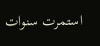استمرت سنوات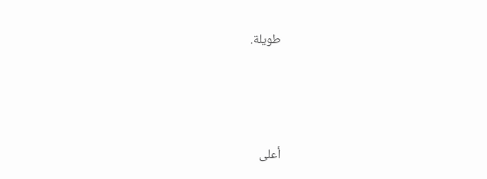طويلة.





أعلى